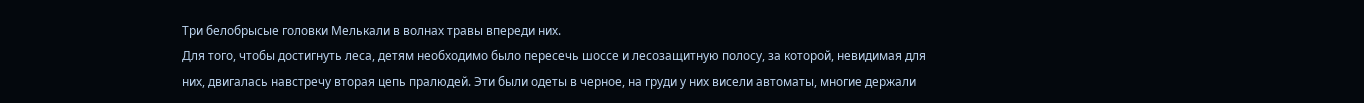Три белобрысые головки Мелькали в волнах травы впереди них.
Для того, чтобы достигнуть леса, детям необходимо было пересечь шоссе и лесозащитную полосу, за которой, невидимая для них, двигалась навстречу вторая цепь пралюдей. Эти были одеты в черное, на груди у них висели автоматы, многие держали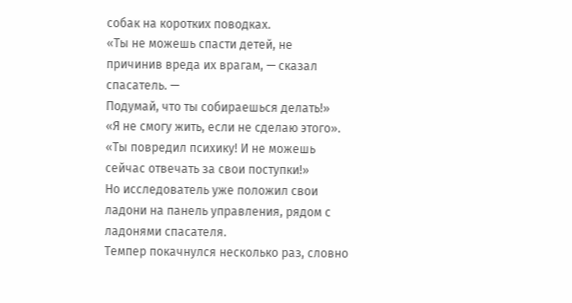собак на коротких поводках.
«Ты не можешь спасти детей, не причинив вреда их врагам, — сказал спасатель. —
Подумай, что ты собираешься делать!»
«Я не смогу жить, если не сделаю этого».
«Ты повредил психику! И не можешь сейчас отвечать за свои поступки!»
Но исследователь уже положил свои ладони на панель управления, рядом с ладонями спасателя.
Темпер покачнулся несколько раз, словно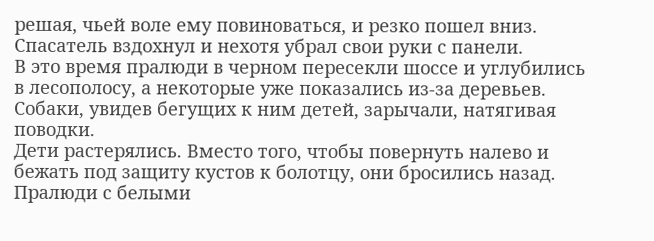решая, чьей воле ему повиноваться, и резко пошел вниз. Спасатель вздохнул и нехотя убрал свои руки с панели.
В это время пралюди в черном пересекли шоссе и углубились в лесополосу, а некоторые уже показались из-за деревьев. Собаки, увидев бегущих к ним детей, зарычали, натягивая поводки.
Дети растерялись. Вместо того, чтобы повернуть налево и бежать под защиту кустов к болотцу, они бросились назад. Пралюди с белыми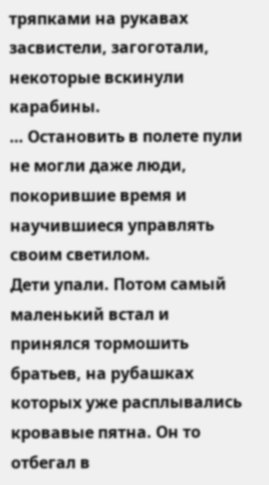тряпками на рукавах засвистели, загоготали, некоторые вскинули карабины.
… Остановить в полете пули не могли даже люди, покорившие время и научившиеся управлять своим светилом.
Дети упали. Потом самый маленький встал и принялся тормошить братьев, на рубашках которых уже расплывались кровавые пятна. Он то отбегал в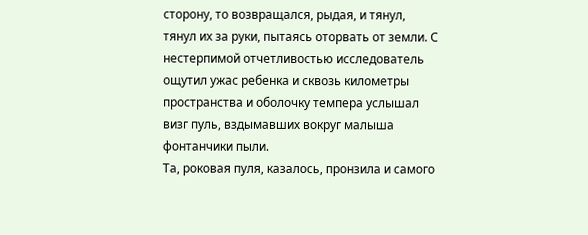сторону, то возвращался, рыдая, и тянул, тянул их за руки, пытаясь оторвать от земли. С нестерпимой отчетливостью исследователь ощутил ужас ребенка и сквозь километры пространства и оболочку темпера услышал визг пуль, вздымавших вокруг малыша фонтанчики пыли.
Та, роковая пуля, казалось, пронзила и самого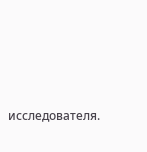исследователя.